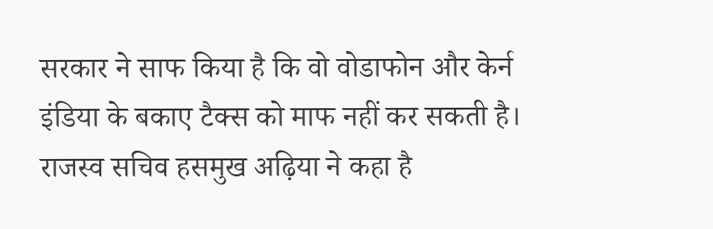सरकार ने साफ किया है कि वो वोडाफोन और केर्न इंडिया के बकाए टैक्स को माफ नहीं कर सकती है। राजस्व सचिव हसमुख अढ़िया ने कहा है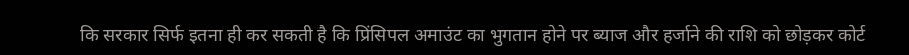कि सरकार सिर्फ इतना ही कर सकती है कि प्रिंसिपल अमाउंट का भुगतान होने पर ब्याज और हर्जाने की राशि को छोड़कर कोर्ट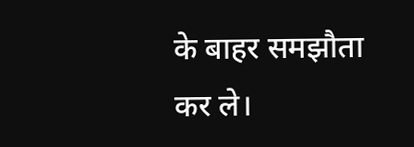के बाहर समझौता कर ले।